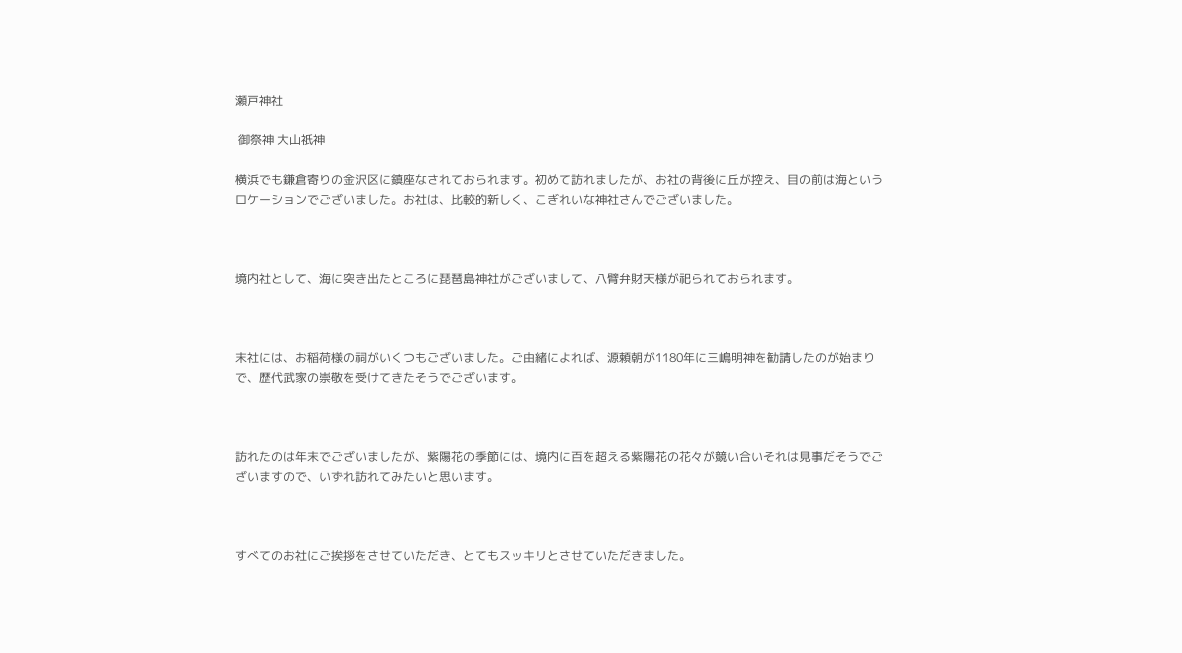瀬戸神社

 御祭神 大山祇神

横浜でも鎌倉寄りの金沢区に鎮座なされておられます。初めて訪れましたが、お社の背後に丘が控え、目の前は海というロケーションでございました。お社は、比較的新しく、こぎれいな神社さんでございました。



境内社として、海に突き出たところに琵琶島神社がございまして、八臂弁財天様が祀られておられます。



末社には、お稲荷様の祠がいくつもございました。ご由緒によれば、源頼朝が1180年に三嶋明神を勧請したのが始まりで、歴代武家の崇敬を受けてきたそうでございます。



訪れたのは年末でございましたが、紫陽花の季節には、境内に百を超える紫陽花の花々が競い合いそれは見事だそうでございますので、いずれ訪れてみたいと思います。



すべてのお社にご挨拶をさせていただき、とてもスッキリとさせていただきました。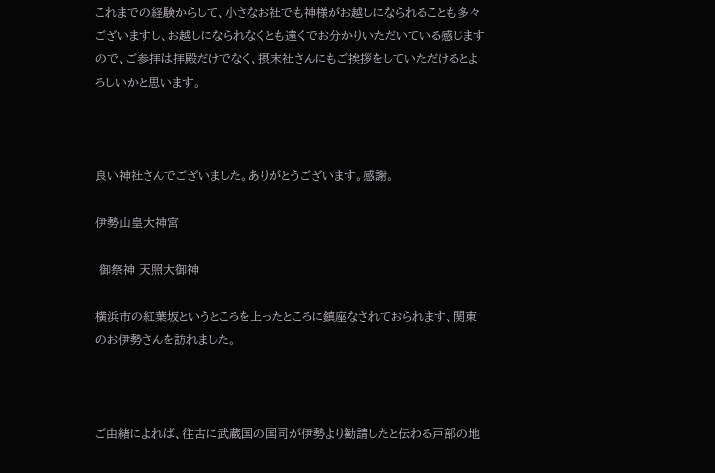これまでの経験からして、小さなお社でも神様がお越しになられることも多々ございますし、お越しになられなくとも遠くでお分かりいただいている感じますので、ご参拝は拝殿だけでなく、摂末社さんにもご挨拶をしていただけるとよろしいかと思います。



良い神社さんでございました。ありがとうございます。感謝。

伊勢山皇大神宮

 御祭神 天照大御神

横浜市の紅葉坂というところを上ったところに鎮座なされておられます、関東のお伊勢さんを訪れました。



ご由緒によれば、往古に武蔵国の国司が伊勢より勧請したと伝わる戸部の地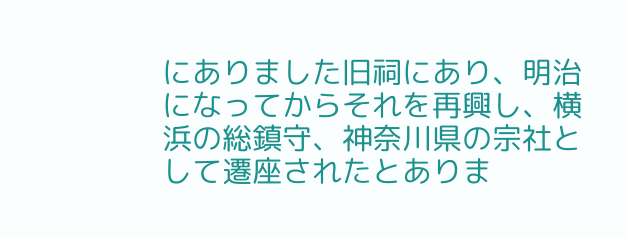にありました旧祠にあり、明治になってからそれを再興し、横浜の総鎮守、神奈川県の宗社として遷座されたとありま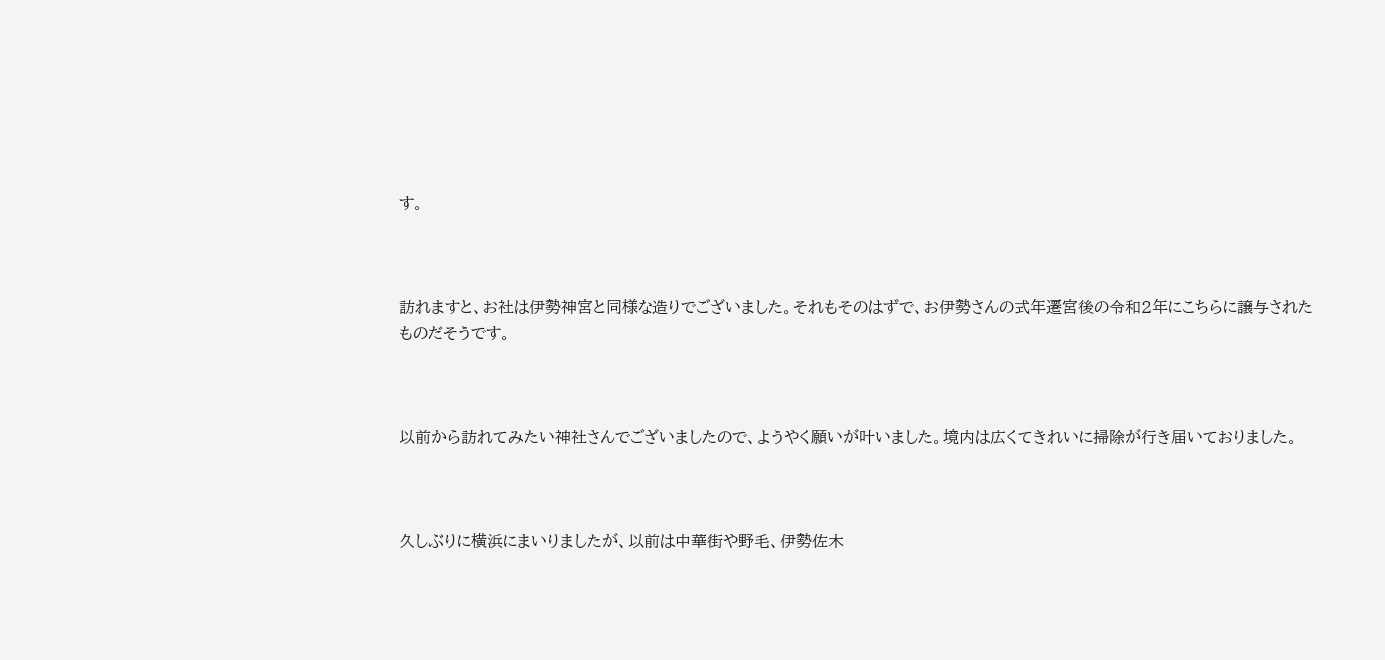す。



訪れますと、お社は伊勢神宮と同様な造りでございました。それもそのはずで、お伊勢さんの式年遷宮後の令和2年にこちらに譲与されたものだそうです。



以前から訪れてみたい神社さんでございましたので、ようやく願いが叶いました。境内は広くてきれいに掃除が行き届いておりました。



久しぶりに横浜にまいりましたが、以前は中華街や野毛、伊勢佐木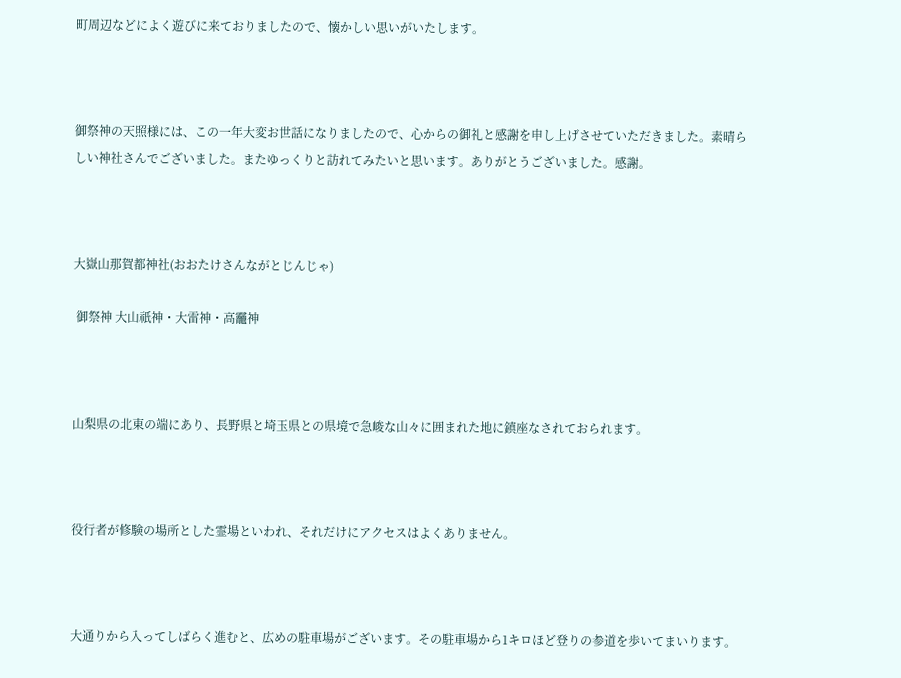町周辺などによく遊びに来ておりましたので、懐かしい思いがいたします。



御祭神の天照様には、この一年大変お世話になりましたので、心からの御礼と感謝を申し上げさせていただきました。素晴らしい神社さんでございました。またゆっくりと訪れてみたいと思います。ありがとうございました。感謝。



大嶽山那賀都神社(おおたけさんながとじんじゃ)

 御祭神 大山祇神・大雷神・高龗神



山梨県の北東の端にあり、長野県と埼玉県との県境で急峻な山々に囲まれた地に鎮座なされておられます。



役行者が修験の場所とした霊場といわれ、それだけにアクセスはよくありません。



大通りから入ってしばらく進むと、広めの駐車場がございます。その駐車場から1キロほど登りの参道を歩いてまいります。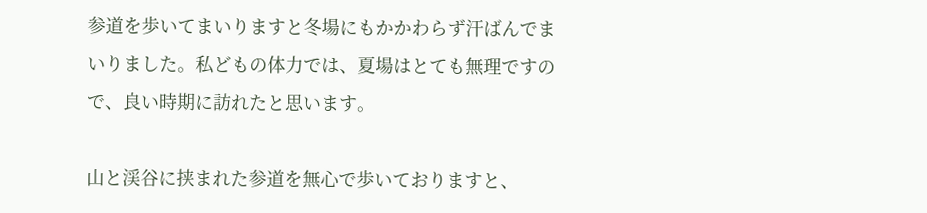参道を歩いてまいりますと冬場にもかかわらず汗ばんでまいりました。私どもの体力では、夏場はとても無理ですので、良い時期に訪れたと思います。

山と渓谷に挟まれた参道を無心で歩いておりますと、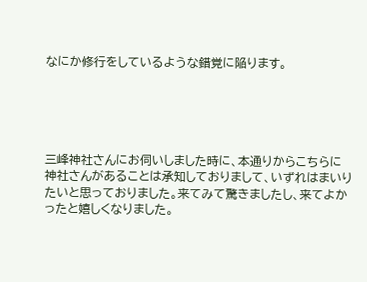なにか修行をしているような錯覚に陥ります。





三峰神社さんにお伺いしました時に、本通りからこちらに神社さんがあることは承知しておりまして、いずれはまいりたいと思っておりました。来てみて驚きましたし、来てよかったと嬉しくなりました。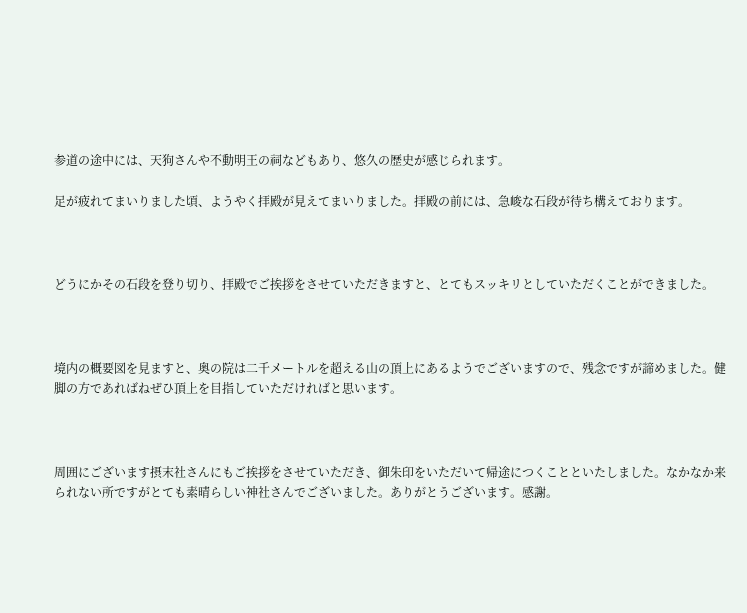参道の途中には、天狗さんや不動明王の祠などもあり、悠久の歴史が感じられます。

足が疲れてまいりました頃、ようやく拝殿が見えてまいりました。拝殿の前には、急峻な石段が待ち構えております。



どうにかその石段を登り切り、拝殿でご挨拶をさせていただきますと、とてもスッキリとしていただくことができました。



境内の概要図を見ますと、奥の院は二千メートルを超える山の頂上にあるようでございますので、残念ですが諦めました。健脚の方であればねぜひ頂上を目指していただければと思います。



周囲にございます摂末社さんにもご挨拶をさせていただき、御朱印をいただいて帰途につくことといたしました。なかなか来られない所ですがとても素晴らしい神社さんでございました。ありがとうございます。感謝。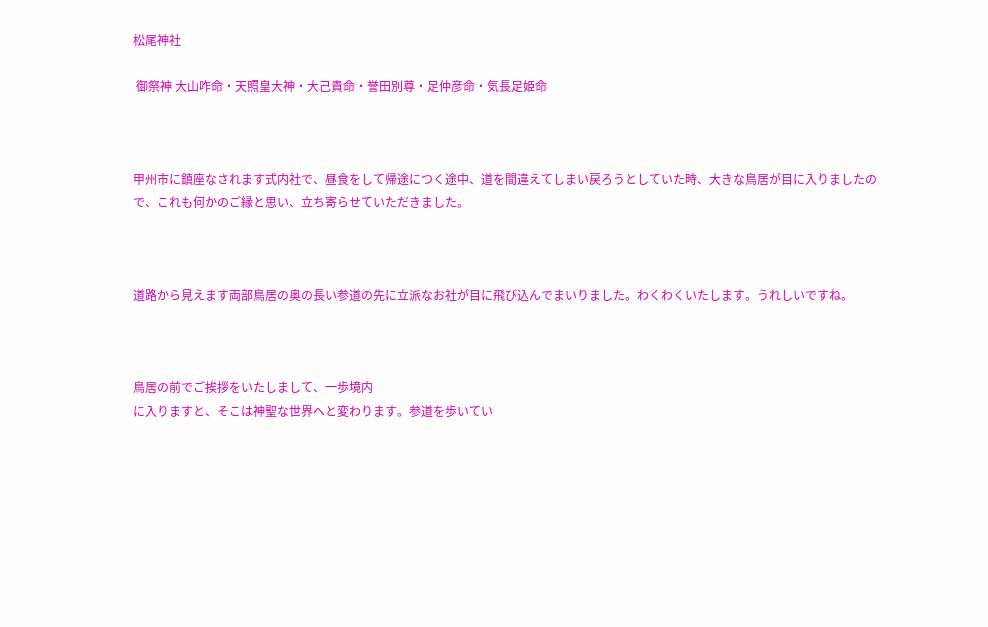松尾神社

 御祭神 大山咋命・天照皇大神・大己貴命・誉田別尊・足仲彦命・気長足姫命



甲州市に鎮座なされます式内社で、昼食をして帰途につく途中、道を間違えてしまい戻ろうとしていた時、大きな鳥居が目に入りましたので、これも何かのご縁と思い、立ち寄らせていただきました。



道路から見えます両部鳥居の奥の長い参道の先に立派なお社が目に飛び込んでまいりました。わくわくいたします。うれしいですね。



鳥居の前でご挨拶をいたしまして、一歩境内
に入りますと、そこは神聖な世界へと変わります。参道を歩いてい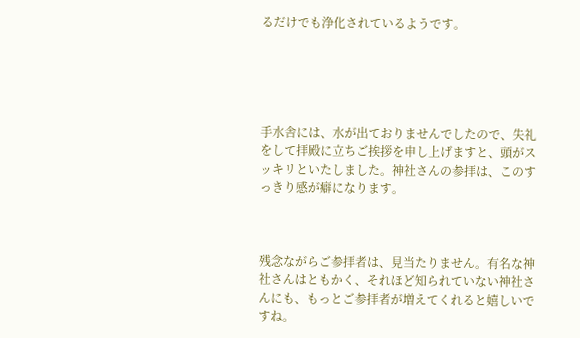るだけでも浄化されているようです。





手水舎には、水が出ておりませんでしたので、失礼をして拝殿に立ちご挨拶を申し上げますと、頭がスッキリといたしました。神社さんの参拝は、このすっきり感が癖になります。



残念ながらご参拝者は、見当たりません。有名な神社さんはともかく、それほど知られていない神社さんにも、もっとご参拝者が増えてくれると嬉しいですね。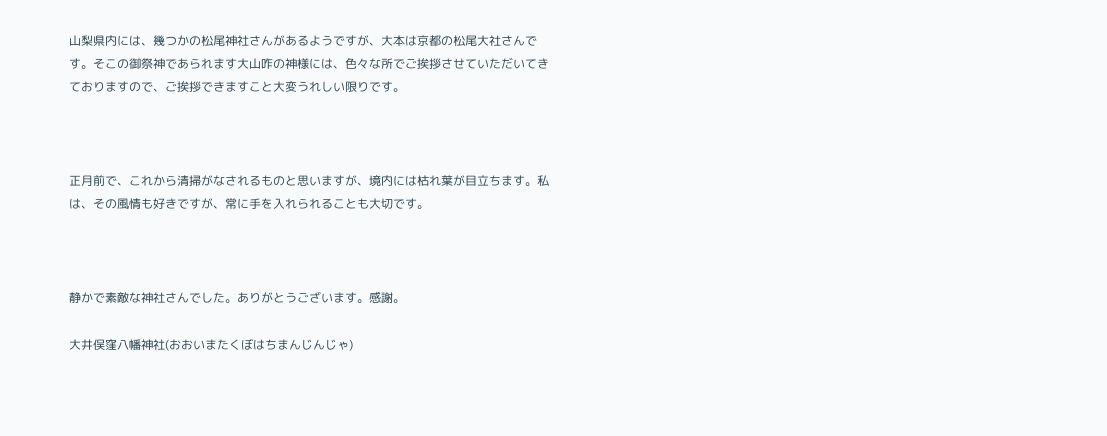山梨県内には、幾つかの松尾神社さんがあるようですが、大本は京都の松尾大社さんです。そこの御祭神であられます大山咋の神様には、色々な所でご挨拶させていただいてきておりますので、ご挨拶できますこと大変うれしい限りです。



正月前で、これから清掃がなされるものと思いますが、境内には枯れ葉が目立ちます。私は、その風情も好きですが、常に手を入れられることも大切です。



静かで素敵な神社さんでした。ありがとうございます。感謝。

大井俣窪八幡神社(おおいまたくぼはちまんじんじゃ)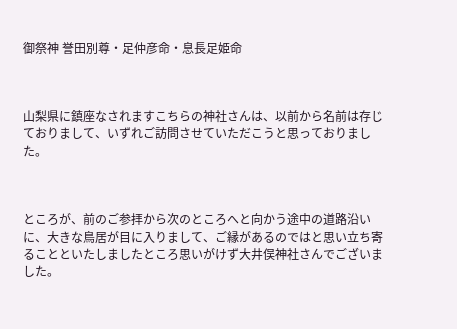御祭神 誉田別尊・足仲彦命・息長足姫命



山梨県に鎮座なされますこちらの神社さんは、以前から名前は存じておりまして、いずれご訪問させていただこうと思っておりました。



ところが、前のご参拝から次のところへと向かう途中の道路沿いに、大きな鳥居が目に入りまして、ご縁があるのではと思い立ち寄ることといたしましたところ思いがけず大井俣神社さんでございました。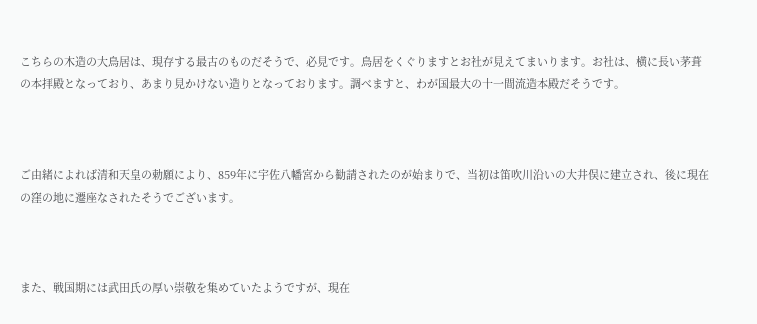こちらの木造の大鳥居は、現存する最古のものだそうで、必見です。鳥居をくぐりますとお社が見えてまいります。お社は、横に長い茅葺の本拝殿となっており、あまり見かけない造りとなっております。調べますと、わが国最大の十一間流造本殿だそうです。



ご由緒によれば清和天皇の勅願により、859年に宇佐八幡宮から勧請されたのが始まりで、当初は笛吹川沿いの大井俣に建立され、後に現在の窪の地に遷座なされたそうでございます。



また、戦国期には武田氏の厚い崇敬を集めていたようですが、現在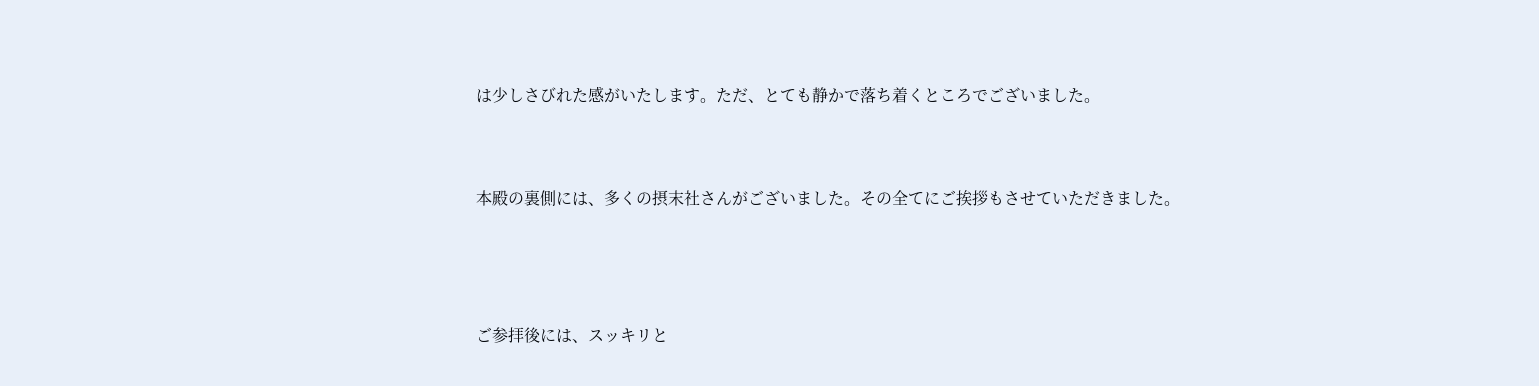は少しさびれた感がいたします。ただ、とても静かで落ち着くところでございました。


本殿の裏側には、多くの摂末社さんがございました。その全てにご挨拶もさせていただきました。



ご参拝後には、スッキリと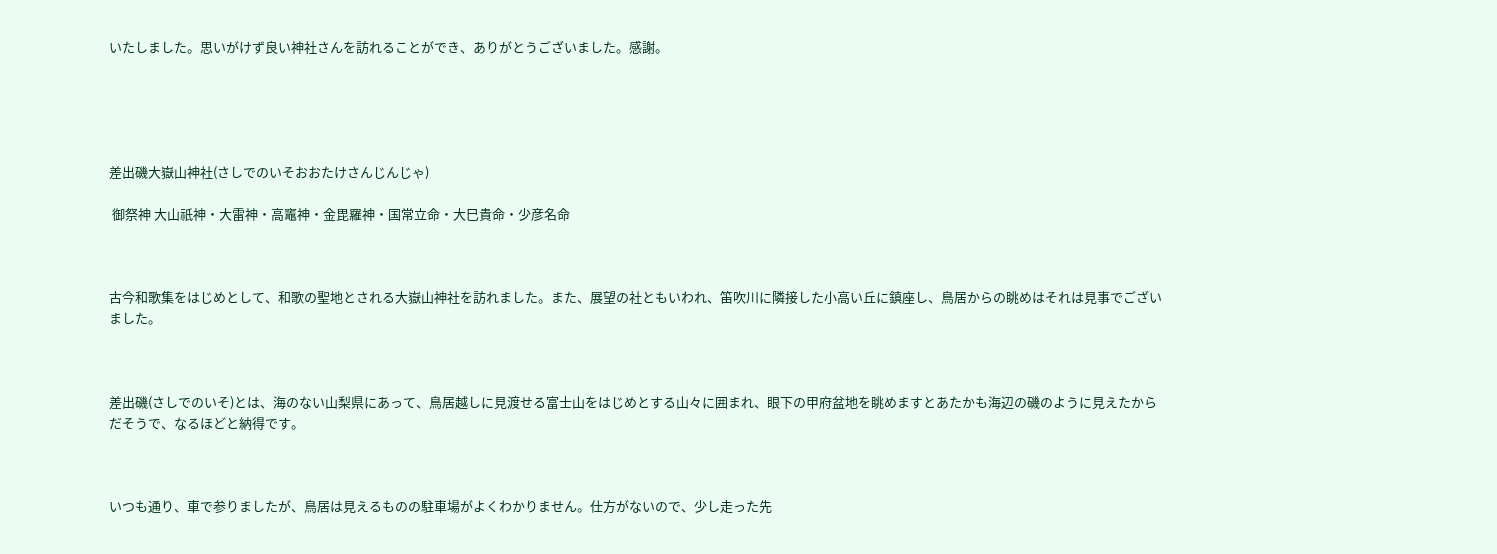いたしました。思いがけず良い神社さんを訪れることができ、ありがとうございました。感謝。





差出磯大嶽山神社(さしでのいそおおたけさんじんじゃ)

 御祭神 大山祇神・大雷神・高竈神・金毘羅神・国常立命・大巳貴命・少彦名命



古今和歌集をはじめとして、和歌の聖地とされる大嶽山神社を訪れました。また、展望の社ともいわれ、笛吹川に隣接した小高い丘に鎮座し、鳥居からの眺めはそれは見事でございました。



差出磯(さしでのいそ)とは、海のない山梨県にあって、鳥居越しに見渡せる富士山をはじめとする山々に囲まれ、眼下の甲府盆地を眺めますとあたかも海辺の磯のように見えたからだそうで、なるほどと納得です。



いつも通り、車で参りましたが、鳥居は見えるものの駐車場がよくわかりません。仕方がないので、少し走った先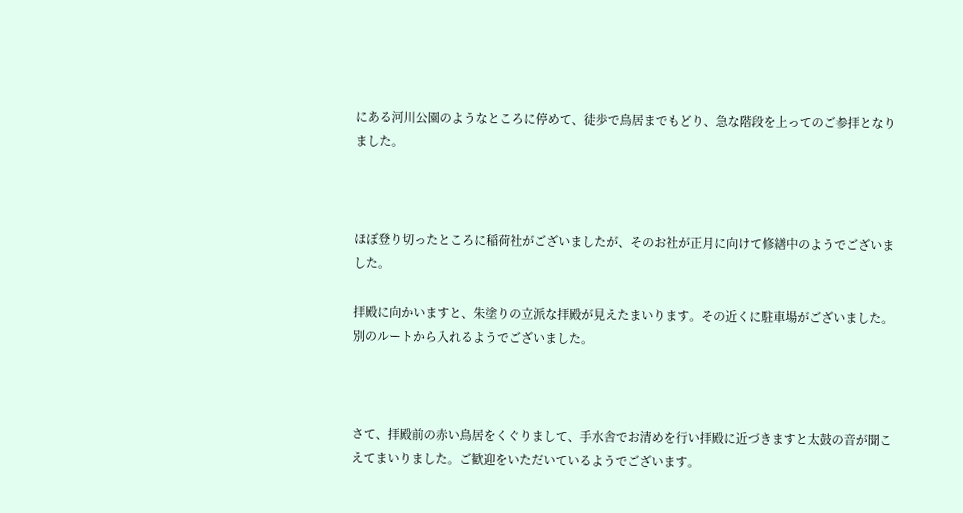にある河川公園のようなところに停めて、徒歩で鳥居までもどり、急な階段を上ってのご参拝となりました。



ほぼ登り切ったところに稲荷社がございましたが、そのお社が正月に向けて修繕中のようでございました。

拝殿に向かいますと、朱塗りの立派な拝殿が見えたまいります。その近くに駐車場がございました。別のルートから入れるようでございました。



さて、拝殿前の赤い鳥居をくぐりまして、手水舎でお清めを行い拝殿に近づきますと太鼓の音が聞こえてまいりました。ご歓迎をいただいているようでございます。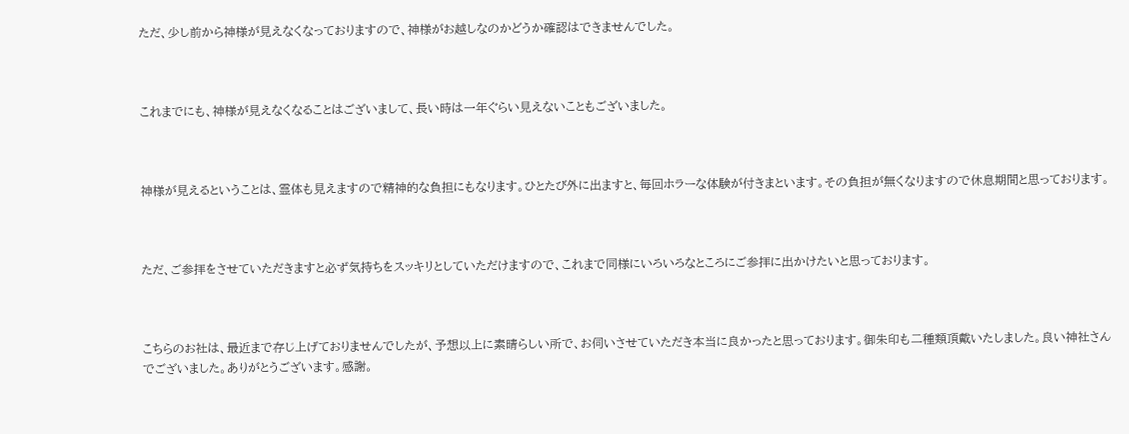ただ、少し前から神様が見えなくなっておりますので、神様がお越しなのかどうか確認はできませんでした。



これまでにも、神様が見えなくなることはございまして、長い時は一年ぐらい見えないこともございました。



神様が見えるということは、霊体も見えますので精神的な負担にもなります。ひとたび外に出ますと、毎回ホラーな体験が付きまといます。その負担が無くなりますので休息期間と思っております。



ただ、ご参拝をさせていただきますと必ず気持ちをスッキリとしていただけますので、これまで同様にいろいろなところにご参拝に出かけたいと思っております。



こちらのお社は、最近まで存じ上げておりませんでしたが、予想以上に素晴らしい所で、お伺いさせていただき本当に良かったと思っております。御朱印も二種類頂戴いたしました。良い神社さんでございました。ありがとうございます。感謝。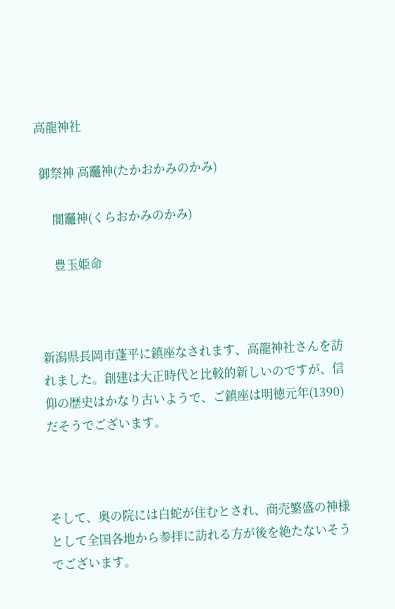高龍神社

 御祭神 高龗神(たかおかみのかみ)

     闇龗神(くらおかみのかみ)

     豊玉姫命



新潟県長岡市蓬平に鎮座なされます、高龍神社さんを訪れました。創建は大正時代と比較的新しいのですが、信仰の歴史はかなり古いようで、ご鎮座は明徳元年(1390)だそうでございます。



そして、奥の院には白蛇が住むとされ、商売繁盛の神様として全国各地から参拝に訪れる方が後を絶たないそうでございます。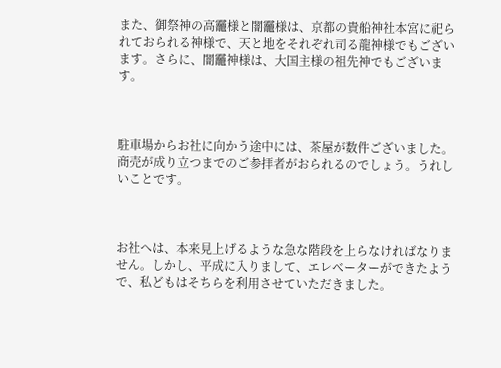また、御祭神の高龗様と闇龗様は、京都の貴船神社本宮に祀られておられる神様で、天と地をそれぞれ司る龍神様でもございます。さらに、闇龗神様は、大国主様の祖先神でもございます。



駐車場からお社に向かう途中には、茶屋が数件ございました。商売が成り立つまでのご参拝者がおられるのでしょう。うれしいことです。



お社へは、本来見上げるような急な階段を上らなければなりません。しかし、平成に入りまして、エレベーターができたようで、私どもはそちらを利用させていただきました。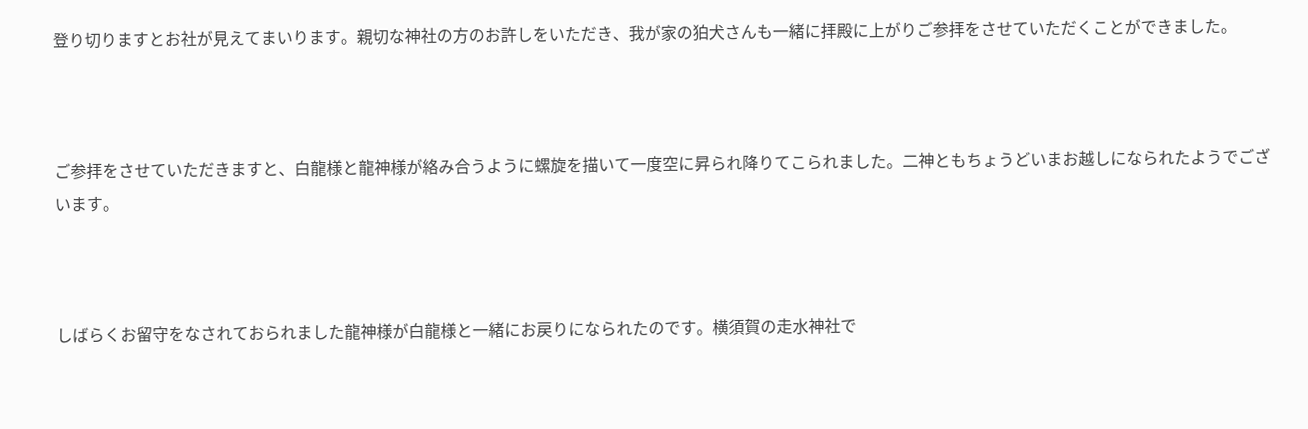登り切りますとお社が見えてまいります。親切な神社の方のお許しをいただき、我が家の狛犬さんも一緒に拝殿に上がりご参拝をさせていただくことができました。



ご参拝をさせていただきますと、白龍様と龍神様が絡み合うように螺旋を描いて一度空に昇られ降りてこられました。二神ともちょうどいまお越しになられたようでございます。



しばらくお留守をなされておられました龍神様が白龍様と一緒にお戻りになられたのです。横須賀の走水神社で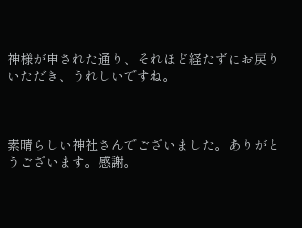神様が申された通り、それほど経たずにお戻りいただき、うれしいですね。



素晴らしい神社さんでございました。ありがとうございます。感謝。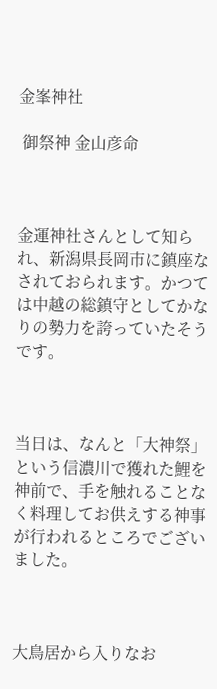金峯神社

 御祭神 金山彦命



金運神社さんとして知られ、新潟県長岡市に鎮座なされておられます。かつては中越の総鎮守としてかなりの勢力を誇っていたそうです。



当日は、なんと「大神祭」という信濃川で獲れた鯉を神前で、手を触れることなく料理してお供えする神事が行われるところでございました。



大鳥居から入りなお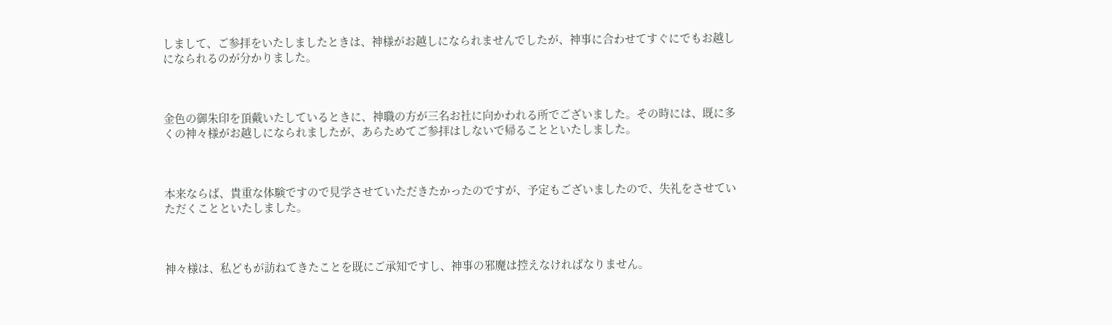しまして、ご参拝をいたしましたときは、神様がお越しになられませんでしたが、神事に合わせてすぐにでもお越しになられるのが分かりました。



金色の御朱印を頂戴いたしているときに、神職の方が三名お社に向かわれる所でございました。その時には、既に多くの神々様がお越しになられましたが、あらためてご参拝はしないで帰ることといたしました。



本来ならば、貴重な体験ですので見学させていただきたかったのですが、予定もございましたので、失礼をさせていただくことといたしました。



神々様は、私どもが訪ねてきたことを既にご承知ですし、神事の邪魔は控えなければなりません。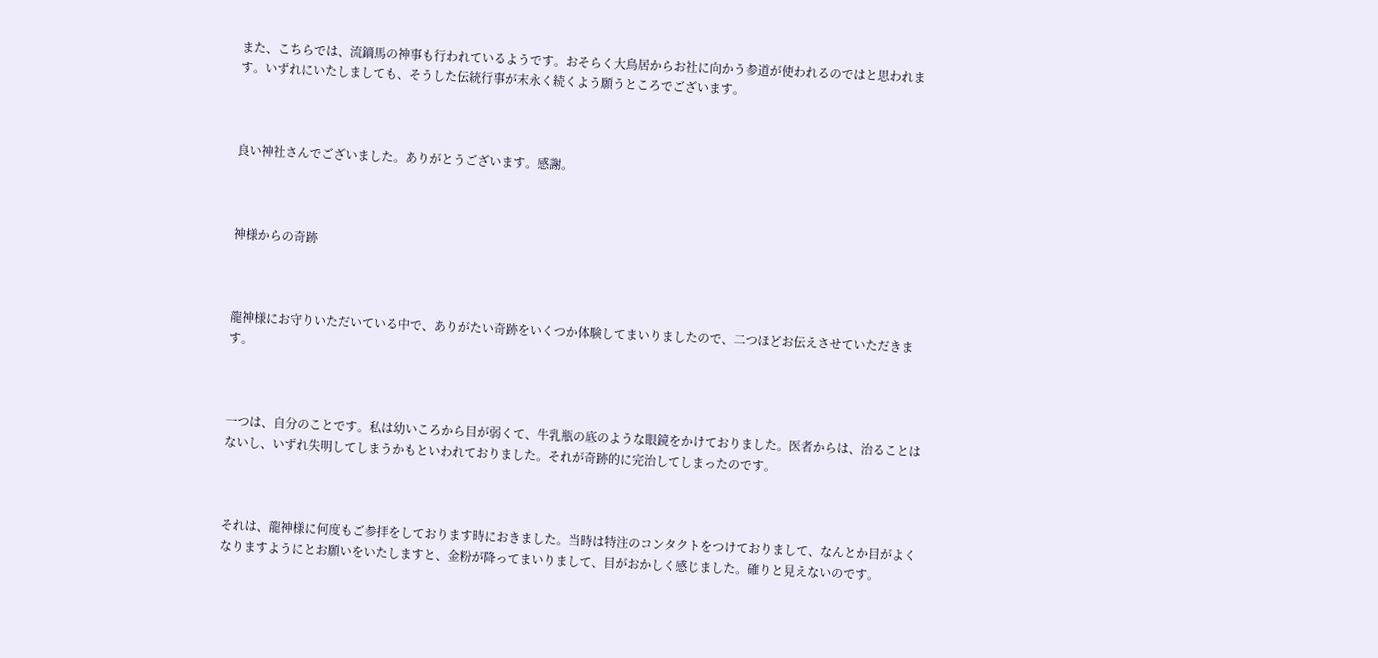また、こちらでは、流鏑馬の神事も行われているようです。おそらく大鳥居からお社に向かう参道が使われるのではと思われます。いずれにいたしましても、そうした伝統行事が末永く続くよう願うところでございます。



良い神社さんでございました。ありがとうございます。感謝。



神様からの奇跡



龍神様にお守りいただいている中で、ありがたい奇跡をいくつか体験してまいりましたので、二つほどお伝えさせていただきます。



一つは、自分のことです。私は幼いころから目が弱くて、牛乳瓶の底のような眼鏡をかけておりました。医者からは、治ることはないし、いずれ失明してしまうかもといわれておりました。それが奇跡的に完治してしまったのです。



それは、龍神様に何度もご参拝をしております時におきました。当時は特注のコンタクトをつけておりまして、なんとか目がよくなりますようにとお願いをいたしますと、金粉が降ってまいりまして、目がおかしく感じました。確りと見えないのです。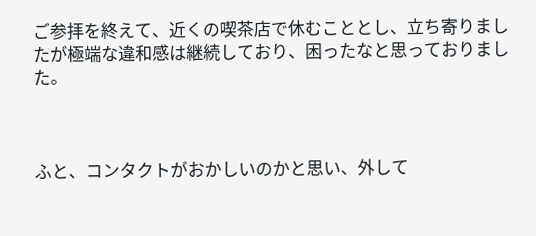ご参拝を終えて、近くの喫茶店で休むこととし、立ち寄りましたが極端な違和感は継続しており、困ったなと思っておりました。



ふと、コンタクトがおかしいのかと思い、外して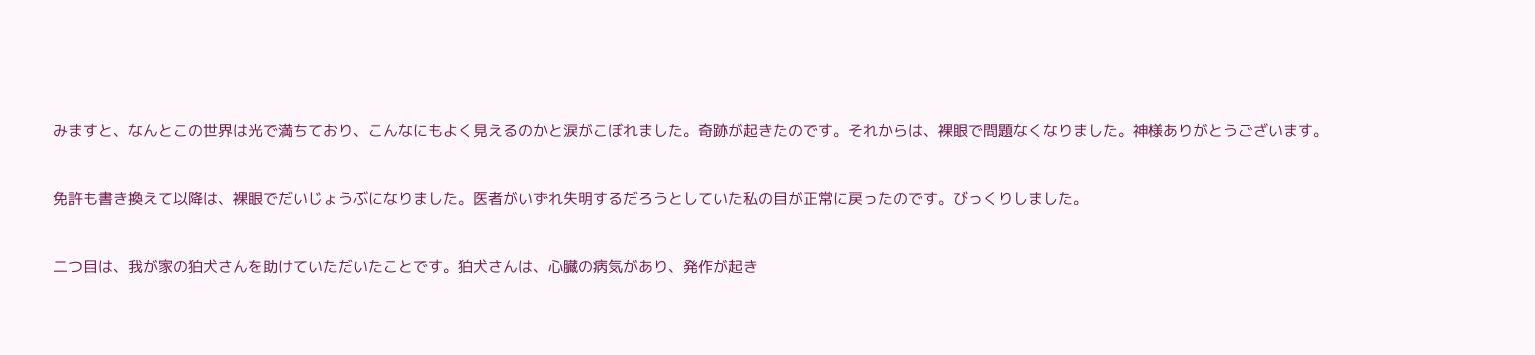みますと、なんとこの世界は光で満ちており、こんなにもよく見えるのかと涙がこぼれました。奇跡が起きたのです。それからは、裸眼で問題なくなりました。神様ありがとうございます。



免許も書き換えて以降は、裸眼でだいじょうぶになりました。医者がいずれ失明するだろうとしていた私の目が正常に戻ったのです。びっくりしました。



二つ目は、我が家の狛犬さんを助けていただいたことです。狛犬さんは、心臓の病気があり、発作が起き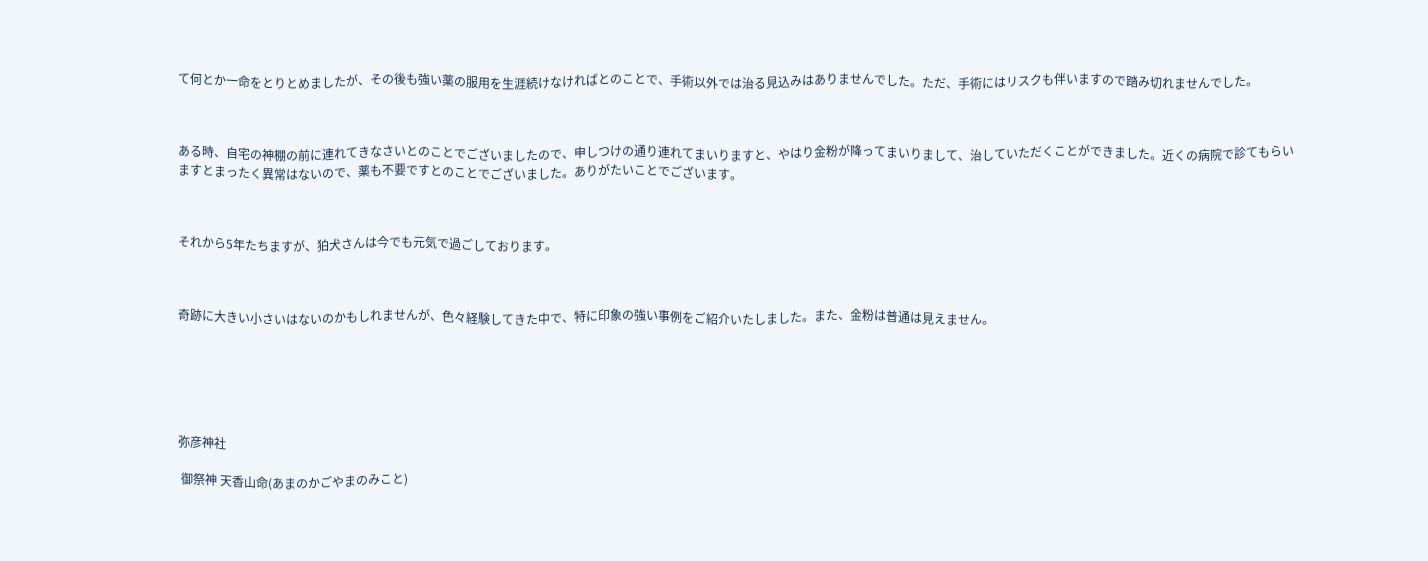て何とか一命をとりとめましたが、その後も強い薬の服用を生涯続けなければとのことで、手術以外では治る見込みはありませんでした。ただ、手術にはリスクも伴いますので踏み切れませんでした。



ある時、自宅の神棚の前に連れてきなさいとのことでございましたので、申しつけの通り連れてまいりますと、やはり金粉が降ってまいりまして、治していただくことができました。近くの病院で診てもらいますとまったく異常はないので、薬も不要ですとのことでございました。ありがたいことでございます。



それから5年たちますが、狛犬さんは今でも元気で過ごしております。



奇跡に大きい小さいはないのかもしれませんが、色々経験してきた中で、特に印象の強い事例をご紹介いたしました。また、金粉は普通は見えません。






弥彦神社

 御祭神 天香山命(あまのかごやまのみこと)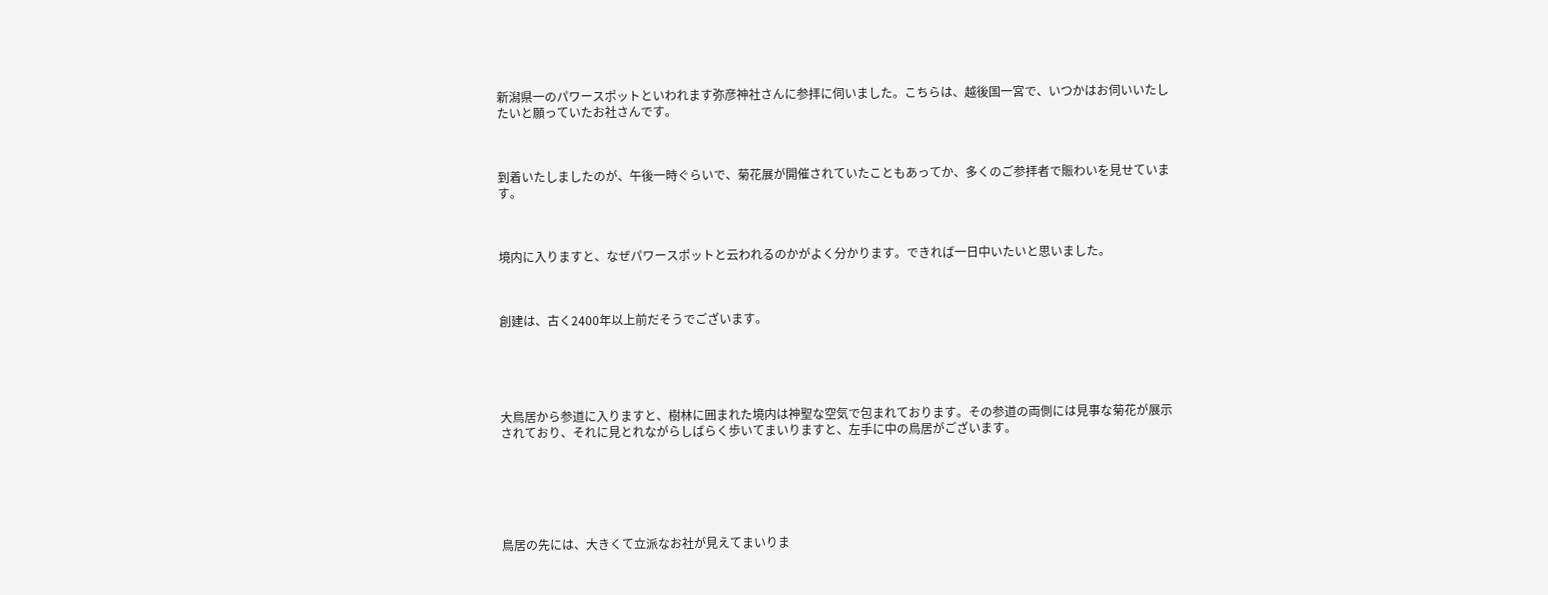新潟県一のパワースポットといわれます弥彦神社さんに参拝に伺いました。こちらは、越後国一宮で、いつかはお伺いいたしたいと願っていたお社さんです。



到着いたしましたのが、午後一時ぐらいで、菊花展が開催されていたこともあってか、多くのご参拝者で賑わいを見せています。



境内に入りますと、なぜパワースポットと云われるのかがよく分かります。できれば一日中いたいと思いました。



創建は、古く2400年以上前だそうでございます。





大鳥居から参道に入りますと、樹林に囲まれた境内は神聖な空気で包まれております。その参道の両側には見事な菊花が展示されており、それに見とれながらしばらく歩いてまいりますと、左手に中の鳥居がございます。






鳥居の先には、大きくて立派なお社が見えてまいりま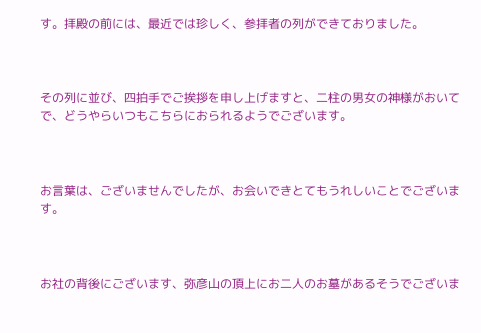す。拝殿の前には、最近では珍しく、参拝者の列ができておりました。



その列に並び、四拍手でご挨拶を申し上げますと、二柱の男女の神様がおいてで、どうやらいつもこちらにおられるようでございます。



お言葉は、ございませんでしたが、お会いできとてもうれしいことでございます。



お社の背後にございます、弥彦山の頂上にお二人のお墓があるそうでございま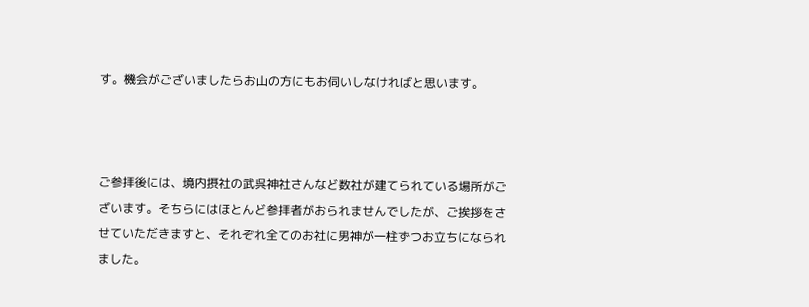す。機会がございましたらお山の方にもお伺いしなければと思います。



ご参拝後には、境内摂社の武呉神社さんなど数社が建てられている場所がございます。そちらにはほとんど参拝者がおられませんでしたが、ご挨拶をさせていただきますと、それぞれ全てのお社に男神が一柱ずつお立ちになられました。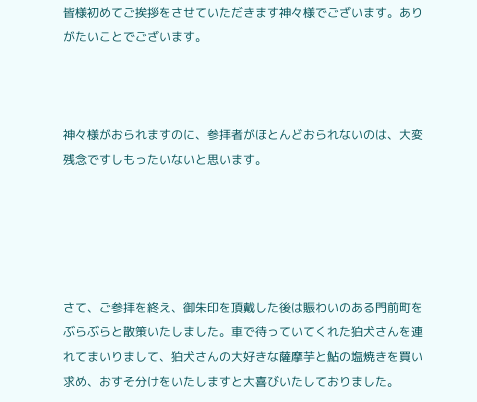皆様初めてご挨拶をさせていただきます神々様でございます。ありがたいことでございます。



神々様がおられますのに、参拝者がほとんどおられないのは、大変残念ですしもったいないと思います。





さて、ご参拝を終え、御朱印を頂戴した後は賑わいのある門前町をぶらぶらと散策いたしました。車で待っていてくれた狛犬さんを連れてまいりまして、狛犬さんの大好きな薩摩芋と鮎の塩焼きを買い求め、おすそ分けをいたしますと大喜びいたしておりました。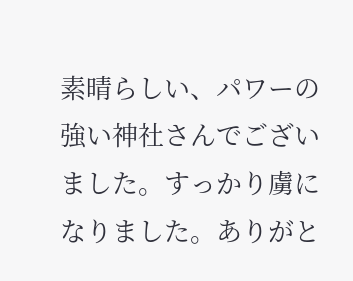素晴らしい、パワーの強い神社さんでございました。すっかり虜になりました。ありがと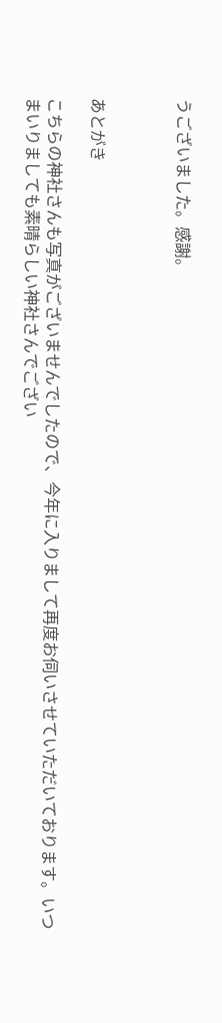うございました。感謝。



あとがき

こちらの神社さんも写真がございませんでしたので、今年に入りまして再度お伺いさせていただいております。いつまいりましても素晴らしい神社さんでござい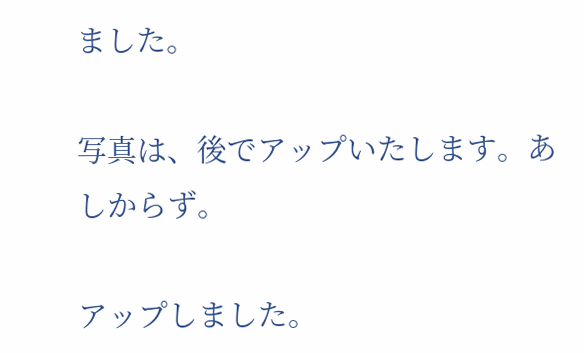ました。

写真は、後でアップいたします。あしからず。

アップしました。